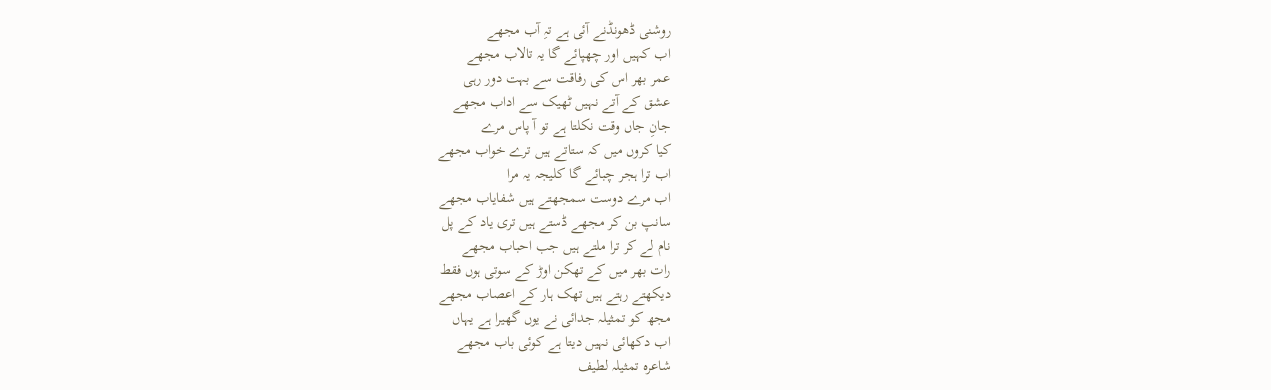روشنی ڈھونڈنے آئی ہے تہِ آب مجھے
اب کہیں اور چھپائے گا یہ تالاب مجھے
عمر بھر اس کی رفاقت سے بہت دور رہی
عشق کے آتے نہیں ٹھیک سے اداب مجھے
جانِ جاں وقت نکلتا ہے تو آ پاس مرے
کیا کروں میں کہ ستاتے ہیں ترے خواب مجھے
اب ترا ہجر چبائے گا کلیجہ یہ مرا
اب مرے دوست سمجھتے ہیں شفایاب مجھے
سانپ بن کر مجھے ڈستے ہیں تری یاد کے پل
نام لے کر ترا ملتے ہیں جب احباب مجھے
رات بھر میں کے تھکن اوڑ کے سوتی ہوں فقط
دیکھتے رہتے ہیں تھک ہار کے اعصاب مجھے
مجھ کو تمثیلہ جدائی نے یوں گھیرا ہے یہاں
اب دکھائی نہیں دیتا ہے کوئی باب مجھے
شاعرہ تمثیلہ لطیف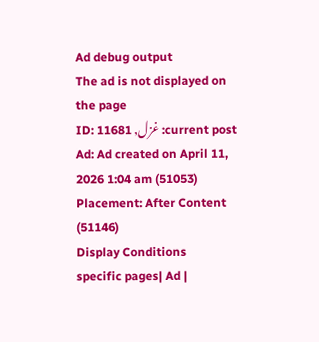Ad debug output
The ad is not displayed on the page
current post: غزل, ID: 11681
Ad: Ad created on April 11, 2026 1:04 am (51053)
Placement: After Content (51146)
Display Conditions
specific pages| Ad |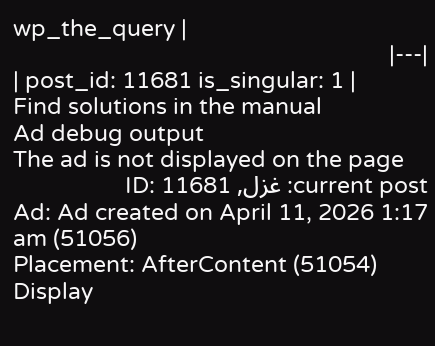wp_the_query |
|---|
| post_id: 11681 is_singular: 1 |
Find solutions in the manual
Ad debug output
The ad is not displayed on the page
current post: غزل, ID: 11681
Ad: Ad created on April 11, 2026 1:17 am (51056)
Placement: AfterContent (51054)
Display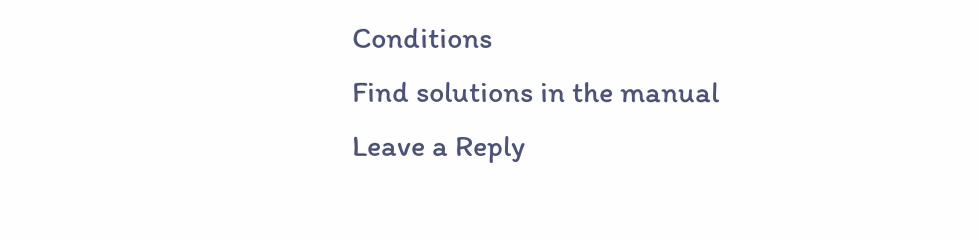Conditions
Find solutions in the manual
Leave a Reply